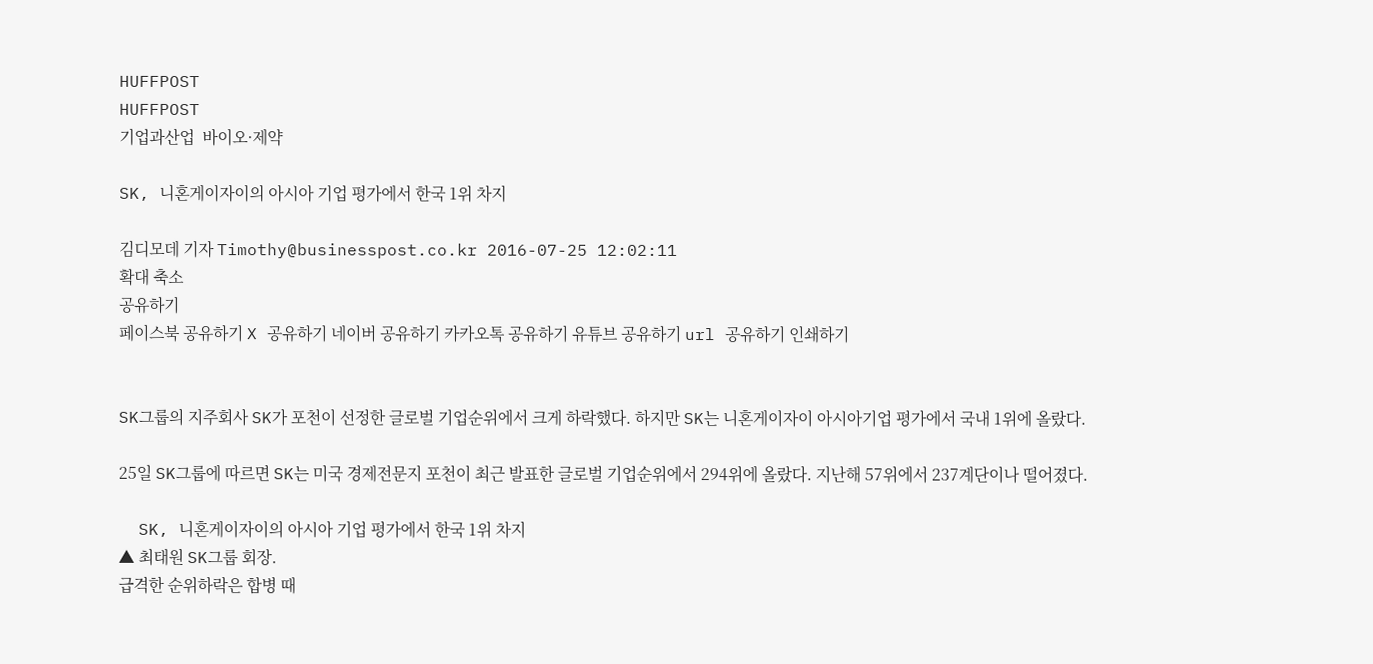HUFFPOST
HUFFPOST
기업과산업  바이오·제약

SK, 니혼게이자이의 아시아 기업 평가에서 한국 1위 차지

김디모데 기자 Timothy@businesspost.co.kr 2016-07-25 12:02:11
확대 축소
공유하기
페이스북 공유하기 X 공유하기 네이버 공유하기 카카오톡 공유하기 유튜브 공유하기 url 공유하기 인쇄하기


SK그룹의 지주회사 SK가 포천이 선정한 글로벌 기업순위에서 크게 하락했다. 하지만 SK는 니혼게이자이 아시아기업 평가에서 국내 1위에 올랐다.

25일 SK그룹에 따르면 SK는 미국 경제전문지 포천이 최근 발표한 글로벌 기업순위에서 294위에 올랐다. 지난해 57위에서 237계단이나 떨어졌다.

  SK, 니혼게이자이의 아시아 기업 평가에서 한국 1위 차지
▲ 최태원 SK그룹 회장.
급격한 순위하락은 합병 때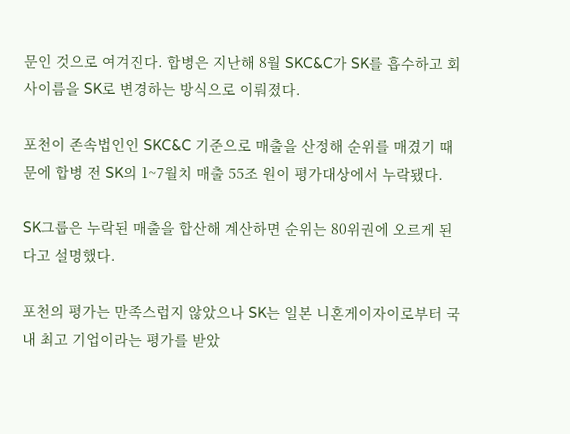문인 것으로 여겨진다. 합병은 지난해 8월 SKC&C가 SK를 흡수하고 회사이름을 SK로 변경하는 방식으로 이뤄졌다.

포천이 존속법인인 SKC&C 기준으로 매출을 산정해 순위를 매겼기 때문에 합병 전 SK의 1~7월치 매출 55조 원이 평가대상에서 누락됐다.

SK그룹은 누락된 매출을 합산해 계산하면 순위는 80위권에 오르게 된다고 설명했다.

포천의 평가는 만족스럽지 않았으나 SK는 일본 니혼게이자이로부터 국내 최고 기업이라는 평가를 받았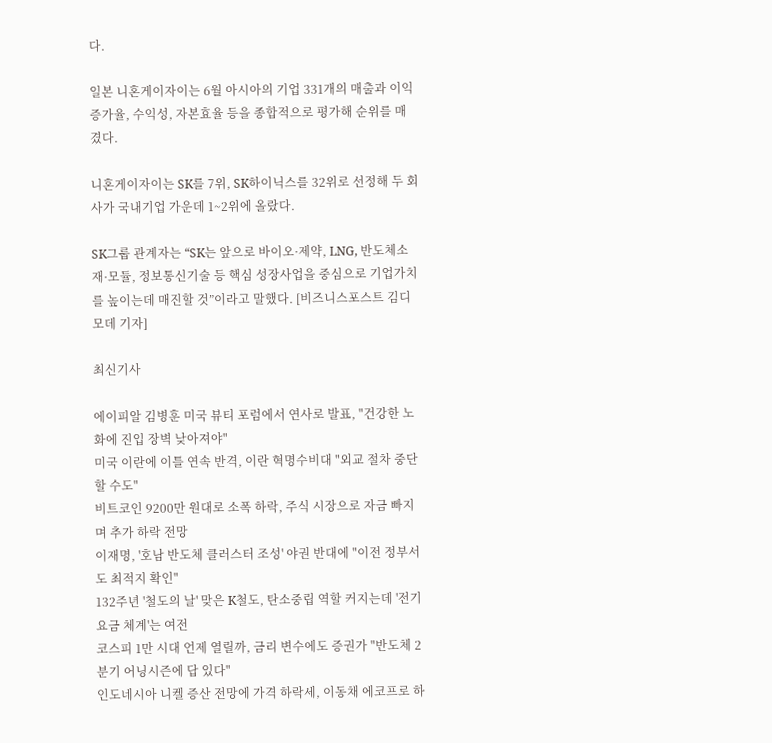다.

일본 니혼게이자이는 6월 아시아의 기업 331개의 매출과 이익증가율, 수익성, 자본효율 등을 종합적으로 평가해 순위를 매겼다.

니혼게이자이는 SK를 7위, SK하이닉스를 32위로 선정해 두 회사가 국내기업 가운데 1~2위에 올랐다.

SK그룹 관계자는 “SK는 앞으로 바이오·제약, LNG, 반도체소재·모듈, 정보통신기술 등 핵심 성장사업을 중심으로 기업가치를 높이는데 매진할 것”이라고 말했다. [비즈니스포스트 김디모데 기자]

최신기사

에이피알 김병훈 미국 뷰티 포럼에서 연사로 발표, "건강한 노화에 진입 장벽 낮아져야"
미국 이란에 이틀 연속 반격, 이란 혁명수비대 "외교 절차 중단할 수도"
비트코인 9200만 원대로 소폭 하락, 주식 시장으로 자금 빠지며 추가 하락 전망
이재명, '호남 반도체 클러스터 조성' 야권 반대에 "이전 정부서도 최적지 확인"
132주년 '철도의 날' 맞은 K철도, 탄소중립 역할 커지는데 '전기요금 체계'는 여전
코스피 1만 시대 언제 열릴까, 금리 변수에도 증권가 "반도체 2분기 어닝시즌에 답 있다"
인도네시아 니켈 증산 전망에 가격 하락세, 이동채 에코프로 하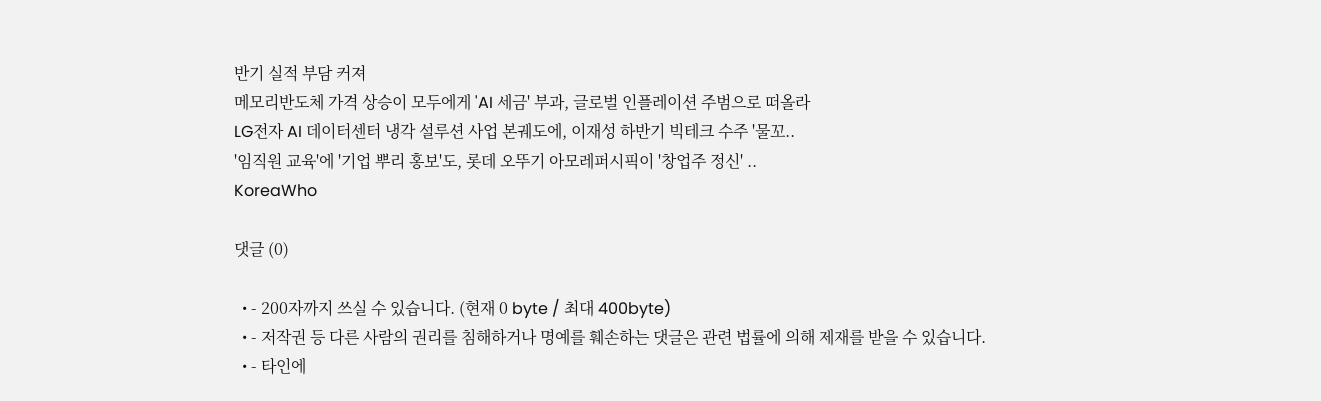반기 실적 부담 커져
메모리반도체 가격 상승이 모두에게 'AI 세금' 부과, 글로벌 인플레이션 주범으로 떠올라
LG전자 AI 데이터센터 냉각 설루션 사업 본궤도에, 이재성 하반기 빅테크 수주 '물꼬..
'임직원 교육'에 '기업 뿌리 홍보'도, 롯데 오뚜기 아모레퍼시픽이 '창업주 정신' ..
KoreaWho

댓글 (0)

  • - 200자까지 쓰실 수 있습니다. (현재 0 byte / 최대 400byte)
  • - 저작권 등 다른 사람의 권리를 침해하거나 명예를 훼손하는 댓글은 관련 법률에 의해 제재를 받을 수 있습니다.
  • - 타인에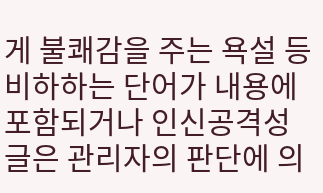게 불쾌감을 주는 욕설 등 비하하는 단어가 내용에 포함되거나 인신공격성 글은 관리자의 판단에 의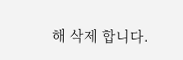해 삭제 합니다.